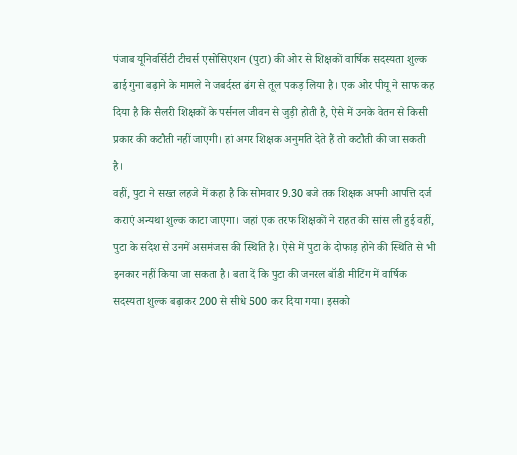पंजाब यूनिवर्सिटी टीचर्स एसोसिएशन (पुटा) की ओर से शिक्षकों वार्षिक सदस्यता शुल्क ढाई गुना बढ़ाने के मामले ने जबर्दस्त ढंग से तूल पकड़ लिया है। एक ओर पीयू ने साफ कह दिया है कि सैलरी शिक्षकों के पर्सनल जीवन से जुड़ी होती है, ऐसे में उनके वेतन से किसी प्रकार की कटौती नहीं जाएगी। हां अगर शिक्षक अनुमति देते हैं तो कटौती की जा सकती है।
वहीं, पुटा ने सख्त लहजे में कहा है कि सोमवार 9.30 बजे तक शिक्षक अपनी आपत्ति दर्ज कराएं अन्यथा शुल्क काटा जाएगा। जहां एक तरफ शिक्षकों ने राहत की सांस ली हुई वहीं, पुटा के संदेश से उनमें असमंजस की स्थिति है। ऐसे में पुटा के दोफाड़ होने की स्थिति से भी इनकार नहीं किया जा सकता है। बता दें कि पुटा की जनरल बॉडी मीटिंग में वार्षिक सदस्यता शुल्क बढ़ाकर 200 से सीधे 500 कर दिया गया। इसको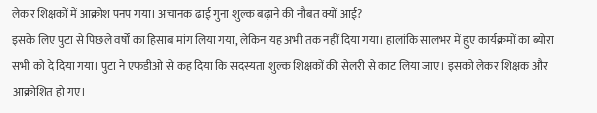लेकर शिक्षकों में आक्रोश पनप गया। अचानक ढाई गुना शुल्क बढ़ाने की नौबत क्यों आई?
इसके लिए पुटा से पिछले वर्षों का हिसाब मांग लिया गया, लेकिन यह अभी तक नहीं दिया गया। हालांकि सालभर में हुए कार्यक्रमों का ब्योरा सभी को दे दिया गया। पुटा ने एफडीओ से कह दिया कि सदस्यता शुल्क शिक्षकों की सेलरी से काट लिया जाए। इसको लेकर शिक्षक और आक्रोशित हो गए।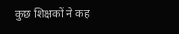कुछ शिक्षकों ने कह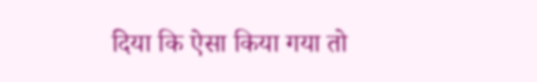दिया कि ऐसा किया गया तो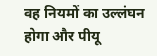वह नियमों का उल्लंघन होगा और पीयू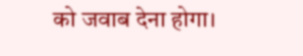को जवाब देना होगा।